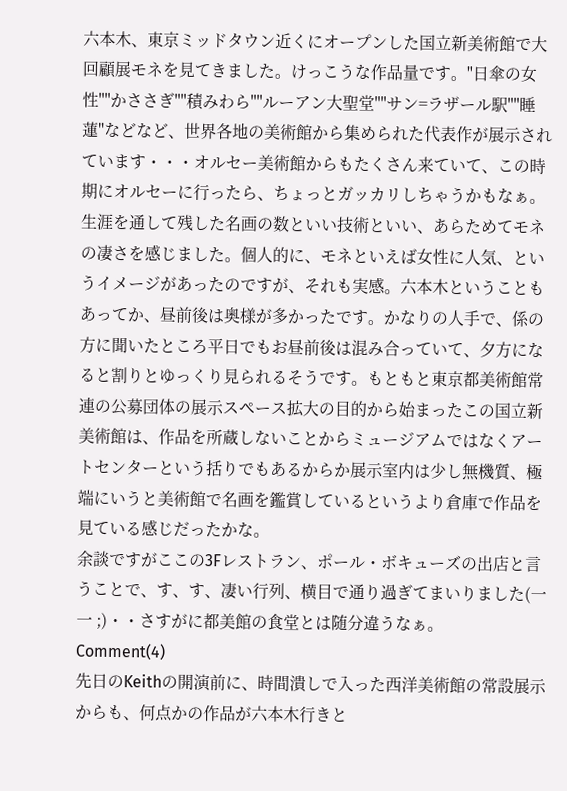六本木、東京ミッドタウン近くにオープンした国立新美術館で大回顧展モネを見てきました。けっこうな作品量です。"日傘の女性""かささぎ""積みわら""ルーアン大聖堂""サン=ラザール駅""睡蓮"などなど、世界各地の美術館から集められた代表作が展示されています・・・オルセー美術館からもたくさん来ていて、この時期にオルセーに行ったら、ちょっとガッカリしちゃうかもなぁ。生涯を通して残した名画の数といい技術といい、あらためてモネの凄さを感じました。個人的に、モネといえば女性に人気、というイメージがあったのですが、それも実感。六本木ということもあってか、昼前後は奥様が多かったです。かなりの人手で、係の方に聞いたところ平日でもお昼前後は混み合っていて、夕方になると割りとゆっくり見られるそうです。もともと東京都美術館常連の公募団体の展示スペース拡大の目的から始まったこの国立新美術館は、作品を所蔵しないことからミュージアムではなくアートセンターという括りでもあるからか展示室内は少し無機質、極端にいうと美術館で名画を鑑賞しているというより倉庫で作品を見ている感じだったかな。
余談ですがここの3Fレストラン、ポール・ボキューズの出店と言うことで、す、す、凄い行列、横目で通り過ぎてまいりました(一 一 ;)・・さすがに都美館の食堂とは随分違うなぁ。
Comment(4)
先日のKeithの開演前に、時間潰しで入った西洋美術館の常設展示からも、何点かの作品が六本木行きと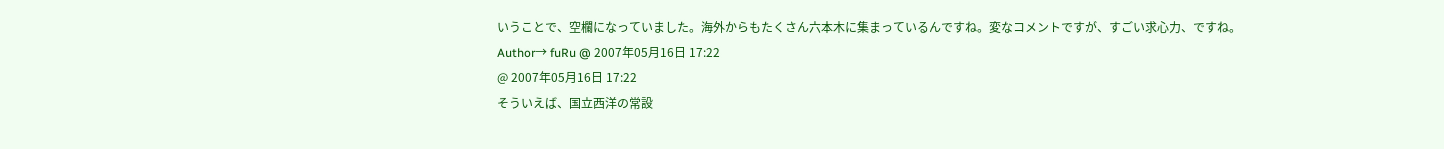いうことで、空欄になっていました。海外からもたくさん六本木に集まっているんですね。変なコメントですが、すごい求心力、ですね。
Author→ fuRu @ 2007年05月16日 17:22
@ 2007年05月16日 17:22
そういえば、国立西洋の常設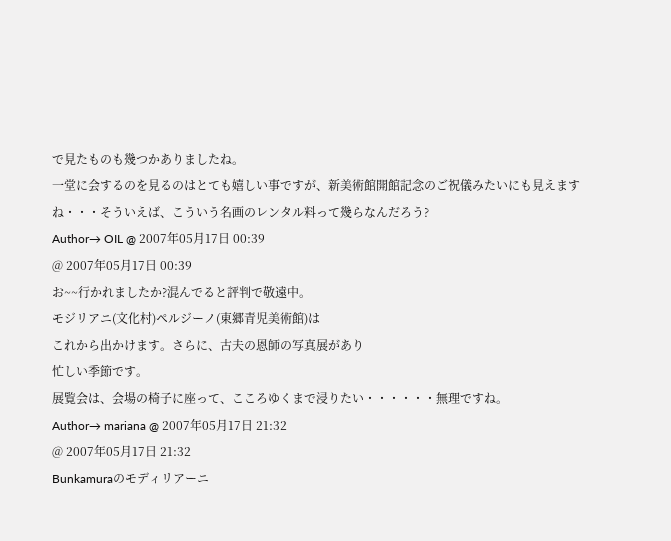で見たものも幾つかありましたね。
一堂に会するのを見るのはとても嬉しい事ですが、新美術館開館記念のご祝儀みたいにも見えますね・・・そういえば、こういう名画のレンタル料って幾らなんだろう?
Author→ OIL @ 2007年05月17日 00:39
@ 2007年05月17日 00:39
お~~行かれましたか?混んでると評判で敬遠中。
モジリアニ(文化村)ペルジーノ(東郷青児美術館)は
これから出かけます。さらに、古夫の恩師の写真展があり
忙しい季節です。
展覧会は、会場の椅子に座って、こころゆくまで浸りたい・・・・・・無理ですね。
Author→ mariana @ 2007年05月17日 21:32
@ 2007年05月17日 21:32
Bunkamuraのモディリアーニ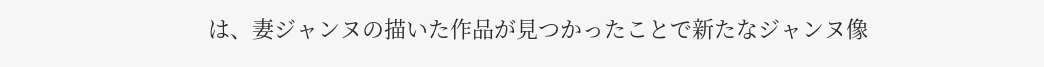は、妻ジャンヌの描いた作品が見つかったことで新たなジャンヌ像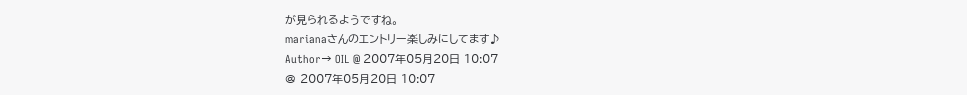が見られるようですね。
marianaさんのエントリー楽しみにしてます♪
Author→ OIL @ 2007年05月20日 10:07
@ 2007年05月20日 10:07